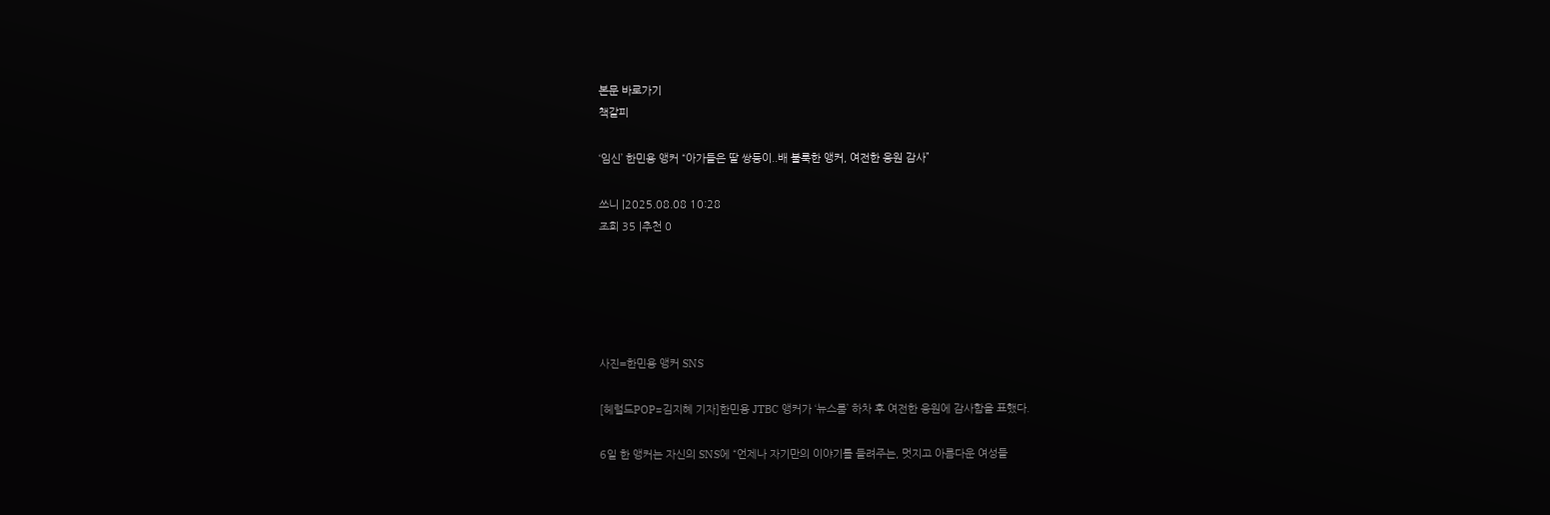본문 바로가기
책갈피

‘임신’ 한민용 앵커 “아가들은 딸 쌍둥이..배 불룩한 앵커, 여전한 응원 감사”

쓰니 |2025.08.08 10:28
조회 35 |추천 0





사진=한민용 앵커 SNS

[헤럴드POP=김지혜 기자]한민용 JTBC 앵커가 ‘뉴스룸’ 하차 후 여전한 응원에 감사함을 표했다.

6일 한 앵커는 자신의 SNS에 “언제나 자기만의 이야기를 들려주는, 멋지고 아름다운 여성들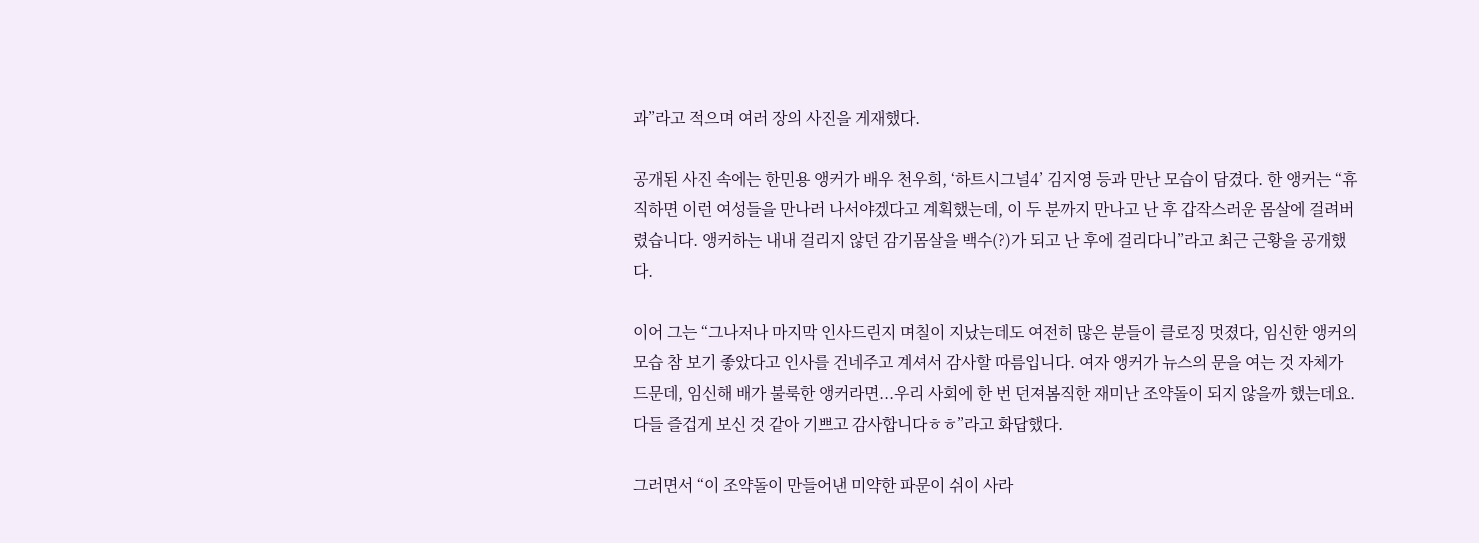과”라고 적으며 여러 장의 사진을 게재했다.

공개된 사진 속에는 한민용 앵커가 배우 천우희, ‘하트시그널4’ 김지영 등과 만난 모습이 담겼다. 한 앵커는 “휴직하면 이런 여성들을 만나러 나서야겠다고 계획했는데, 이 두 분까지 만나고 난 후 갑작스러운 몸살에 걸려버렸습니다. 앵커하는 내내 걸리지 않던 감기몸살을 백수(?)가 되고 난 후에 걸리다니”라고 최근 근황을 공개했다.

이어 그는 “그나저나 마지막 인사드린지 며칠이 지났는데도 여전히 많은 분들이 클로징 멋졌다, 임신한 앵커의 모습 참 보기 좋았다고 인사를 건네주고 계셔서 감사할 따름입니다. 여자 앵커가 뉴스의 문을 여는 것 자체가 드문데, 임신해 배가 불룩한 앵커라면...우리 사회에 한 번 던져봄직한 재미난 조약돌이 되지 않을까 했는데요. 다들 즐겁게 보신 것 같아 기쁘고 감사합니다ㅎㅎ”라고 화답했다.

그러면서 “이 조약돌이 만들어낸 미약한 파문이 쉬이 사라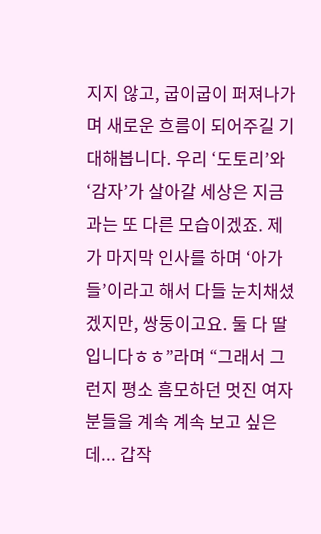지지 않고, 굽이굽이 퍼져나가며 새로운 흐름이 되어주길 기대해봅니다. 우리 ‘도토리’와 ‘감자’가 살아갈 세상은 지금과는 또 다른 모습이겠죠. 제가 마지막 인사를 하며 ‘아가들’이라고 해서 다들 눈치채셨겠지만, 쌍둥이고요. 둘 다 딸입니다ㅎㅎ”라며 “그래서 그런지 평소 흠모하던 멋진 여자분들을 계속 계속 보고 싶은데... 갑작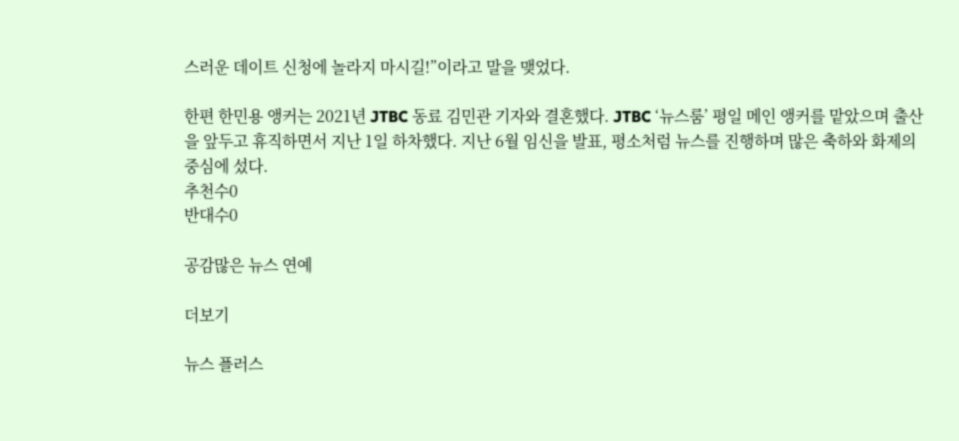스러운 데이트 신청에 놀라지 마시길!”이라고 말을 맺었다.

한편 한민용 앵커는 2021년 JTBC 동료 김민관 기자와 결혼했다. JTBC ‘뉴스룸’ 평일 메인 앵커를 맡았으며 출산을 앞두고 휴직하면서 지난 1일 하차했다. 지난 6월 임신을 발표, 평소처럼 뉴스를 진행하며 많은 축하와 화제의 중심에 섰다.
추천수0
반대수0

공감많은 뉴스 연예

더보기

뉴스 플러스